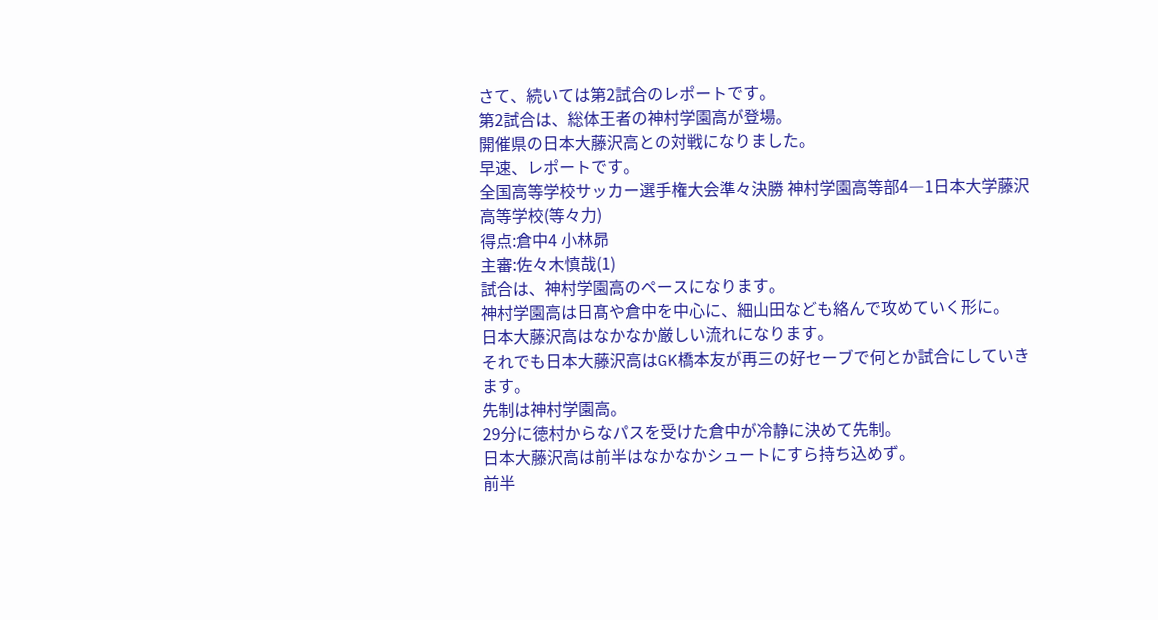さて、続いては第2試合のレポートです。
第2試合は、総体王者の神村学園高が登場。
開催県の日本大藤沢高との対戦になりました。
早速、レポートです。
全国高等学校サッカー選手権大会準々決勝 神村学園高等部4―1日本大学藤沢高等学校(等々力)
得点:倉中4 小林昴
主審:佐々木慎哉(1)
試合は、神村学園高のペースになります。
神村学園高は日髙や倉中を中心に、細山田なども絡んで攻めていく形に。
日本大藤沢高はなかなか厳しい流れになります。
それでも日本大藤沢高はGK橋本友が再三の好セーブで何とか試合にしていきます。
先制は神村学園高。
29分に徳村からなパスを受けた倉中が冷静に決めて先制。
日本大藤沢高は前半はなかなかシュートにすら持ち込めず。
前半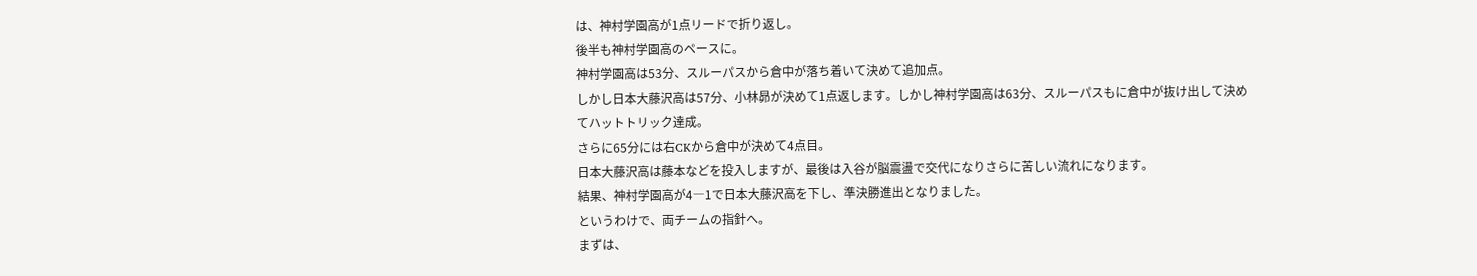は、神村学園高が1点リードで折り返し。
後半も神村学園高のペースに。
神村学園高は53分、スルーパスから倉中が落ち着いて決めて追加点。
しかし日本大藤沢高は57分、小林昴が決めて1点返します。しかし神村学園高は63分、スルーパスもに倉中が抜け出して決めてハットトリック達成。
さらに65分には右CKから倉中が決めて4点目。
日本大藤沢高は藤本などを投入しますが、最後は入谷が脳震盪で交代になりさらに苦しい流れになります。
結果、神村学園高が4―1で日本大藤沢高を下し、準決勝進出となりました。
というわけで、両チームの指針へ。
まずは、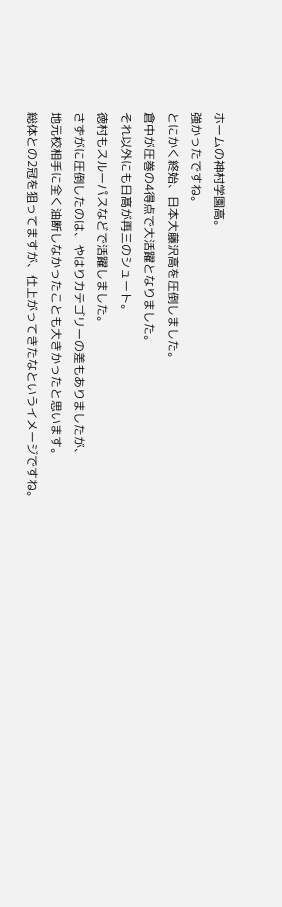ホームの神村学園高。
強かったですね。
とにかく終始、日本大藤沢高を圧倒しました。
倉中が圧巻の4得点で大活躍となりました。
それ以外にも日髙が再三のシュート。
徳村もスルーパスなどで活躍しました。
さずがに圧倒したのは、やはりカテゴリーの差もありましたが、
地元校相手に全く油断しなかったことも大きかったと思います。
総体との2冠を狙ってますが、仕上がってきたなというイメージですね。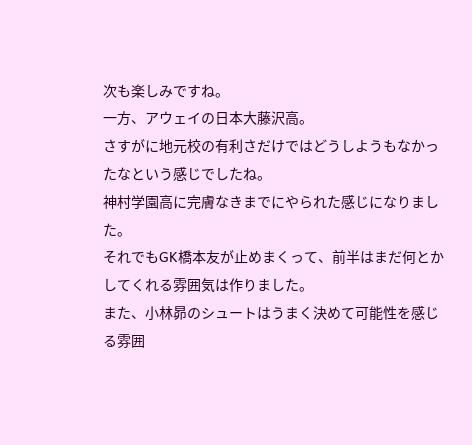次も楽しみですね。
一方、アウェイの日本大藤沢高。
さすがに地元校の有利さだけではどうしようもなかったなという感じでしたね。
神村学園高に完膚なきまでにやられた感じになりました。
それでもGK橋本友が止めまくって、前半はまだ何とかしてくれる雰囲気は作りました。
また、小林昴のシュートはうまく決めて可能性を感じる雰囲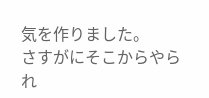気を作りました。
さすがにそこからやられ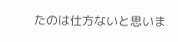たのは仕方ないと思いま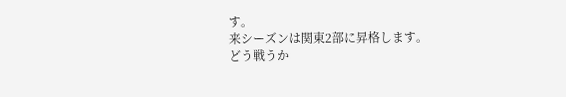す。
来シーズンは関東2部に昇格します。
どう戦うか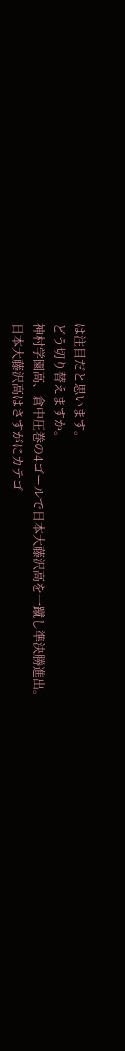は注目だと思います。
どう切り替えますか。
神村学園高、倉中圧巻の4ゴールで日本大藤沢高を一蹴し準決勝進出。
日本大藤沢高はさすがにカテゴ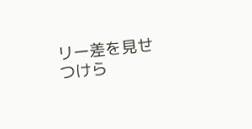リー差を見せつけら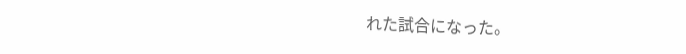れた試合になった。